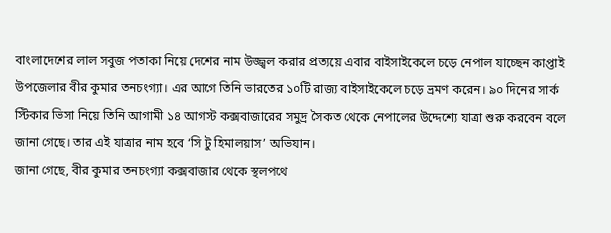বাংলাদেশের লাল সবুজ পতাকা নিয়ে দেশের নাম উজ্জ্বল করার প্রত্যয়ে এবার বাইসাইকেলে চড়ে নেপাল যাচ্ছেন কাপ্তাই উপজেলার বীর কুমার তনচংগ্যা। এর আগে তিনি ভারতের ১০টি রাজ্য বাইসাইকেলে চড়ে ভ্রমণ করেন। ৯০ দিনের সার্ক স্টিকার ভিসা নিয়ে তিনি আগামী ১৪ আগস্ট কক্সবাজারের সমুদ্র সৈকত থেকে নেপালের উদ্দেশ্যে যাত্রা শুরু করবেন বলে জানা গেছে। তার এই যাত্রার নাম হবে ‘সি টু হিমালয়াস’ অভিযান।
জানা গেছে, বীর কুমার তনচংগ্যা কক্সবাজার থেকে স্থলপথে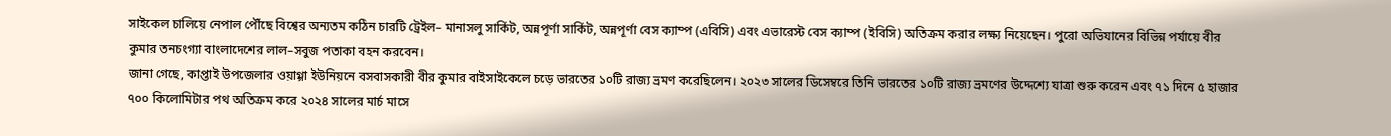সাইকেল চালিয়ে নেপাল পৌঁছে বিশ্বের অন্যতম কঠিন চারটি ট্রেইল– মানাসলু সার্কিট, অন্নপূর্ণা সার্কিট, অন্নপূর্ণা বেস ক্যাম্প (এবিসি) এবং এভারেস্ট বেস ক্যাম্প (ইবিসি) অতিক্রম করার লক্ষ্য নিয়েছেন। পুরো অভিযানের বিভিন্ন পর্যায়ে বীর কুমার তনচংগ্যা বাংলাদেশের লাল–সবুজ পতাকা বহন করবেন।
জানা গেছে, কাপ্তাই উপজেলার ওয়াগ্গা ইউনিয়নে বসবাসকারী বীর কুমার বাইসাইকেলে চড়ে ভারতের ১০টি রাজ্য ভ্রমণ করেছিলেন। ২০২৩ সালের ডিসেম্বরে তিনি ভারতের ১০টি রাজ্য ভ্রমণের উদ্দেশ্যে যাত্রা শুরু করেন এবং ৭১ দিনে ৫ হাজার ৭০০ কিলোমিটার পথ অতিক্রম করে ২০২৪ সালের মার্চ মাসে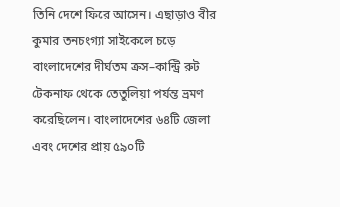তিনি দেশে ফিরে আসেন। এছাড়াও বীর কুমার তনচংগ্যা সাইকেলে চড়ে বাংলাদেশের দীর্ঘতম ক্রস–কান্ট্রি রুট টেকনাফ থেকে তেতুলিয়া পর্যন্ত ভ্রমণ করেছিলেন। বাংলাদেশের ৬৪টি জেলা এবং দেশের প্রায় ৫৯০টি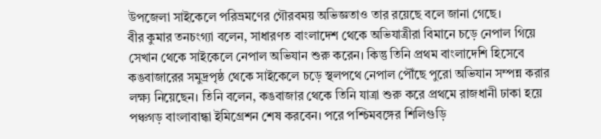উপজেলা সাইকেলে পরিভ্রমণের গৌরবময় অভিজ্ঞতাও তার রয়েছে বলে জানা গেছে।
বীর কুমার তনচংগ্যা বলেন, সাধারণত বাংলাদেশ থেকে অভিযাত্রীরা বিমানে চড়ে নেপাল গিয়ে সেখান থেকে সাইকেলে নেপাল অভিযান শুরু করেন। কিন্তু তিনি প্রথম বাংলাদেশি হিসেবে কঙবাজারের সমুদ্রপৃষ্ঠ থেকে সাইকেলে চড়ে স্থলপথে নেপাল পৌঁছে পুরো অভিযান সম্পন্ন করার লক্ষ্য নিয়েছেন। তিনি বলেন, কঙবাজার থেকে তিনি যাত্রা শুরু করে প্রথমে রাজধানী ঢাকা হয়ে পঞ্চগড় বাংলাবান্ধা ইমিগ্রেশন শেষ করবেন। পরে পশ্চিমবঙ্গের শিলিগুড়ি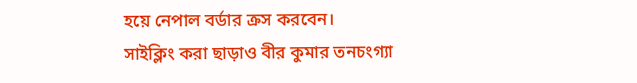হয়ে নেপাল বর্ডার ক্রস করবেন।
সাইক্লিং করা ছাড়াও বীর কুমার তনচংগ্যা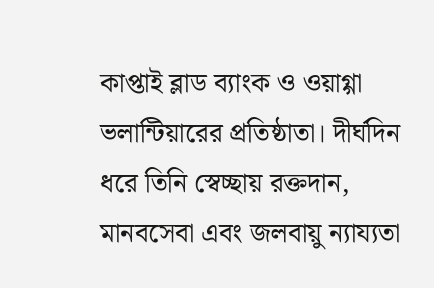কাপ্তাই ব্লাড ব্যাংক ও ওয়াগ্গা ভলান্টিয়ারের প্রতিষ্ঠাতা। দীর্ঘদিন ধরে তিনি স্বেচ্ছায় রক্তদান, মানবসেবা এবং জলবায়ু ন্যায্যতা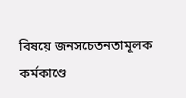বিষয়ে জনসচেতনতামূলক কর্মকাণ্ডে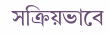সক্রিয়ভাবে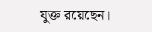যুক্ত রয়েছেন।